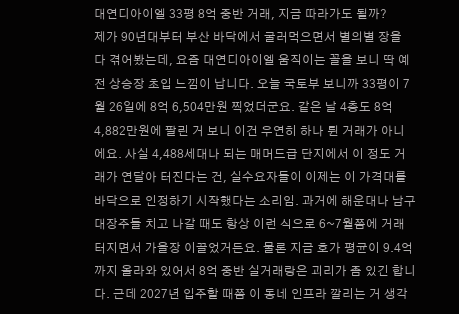대연디아이엘 33평 8억 중반 거래, 지금 따라가도 될까?
제가 90년대부터 부산 바닥에서 굴러먹으면서 별의별 장을 다 겪어봤는데, 요즘 대연디아이엘 움직이는 꼴을 보니 딱 예전 상승장 초입 느낌이 납니다. 오늘 국토부 보니까 33평이 7월 26일에 8억 6,504만원 찍었더군요. 같은 날 4층도 8억 4,882만원에 팔린 거 보니 이건 우연히 하나 튄 거래가 아니에요. 사실 4,488세대나 되는 매머드급 단지에서 이 정도 거래가 연달아 터진다는 건, 실수요자들이 이제는 이 가격대를 바닥으로 인정하기 시작했다는 소리임. 과거에 해운대나 남구 대장주들 치고 나갈 때도 항상 이런 식으로 6~7월쯤에 거래 터지면서 가을장 이끌었거든요. 물론 지금 호가 평균이 9.4억까지 올라와 있어서 8억 중반 실거래랑은 괴리가 좀 있긴 합니다. 근데 2027년 입주할 때쯤 이 동네 인프라 깔리는 거 생각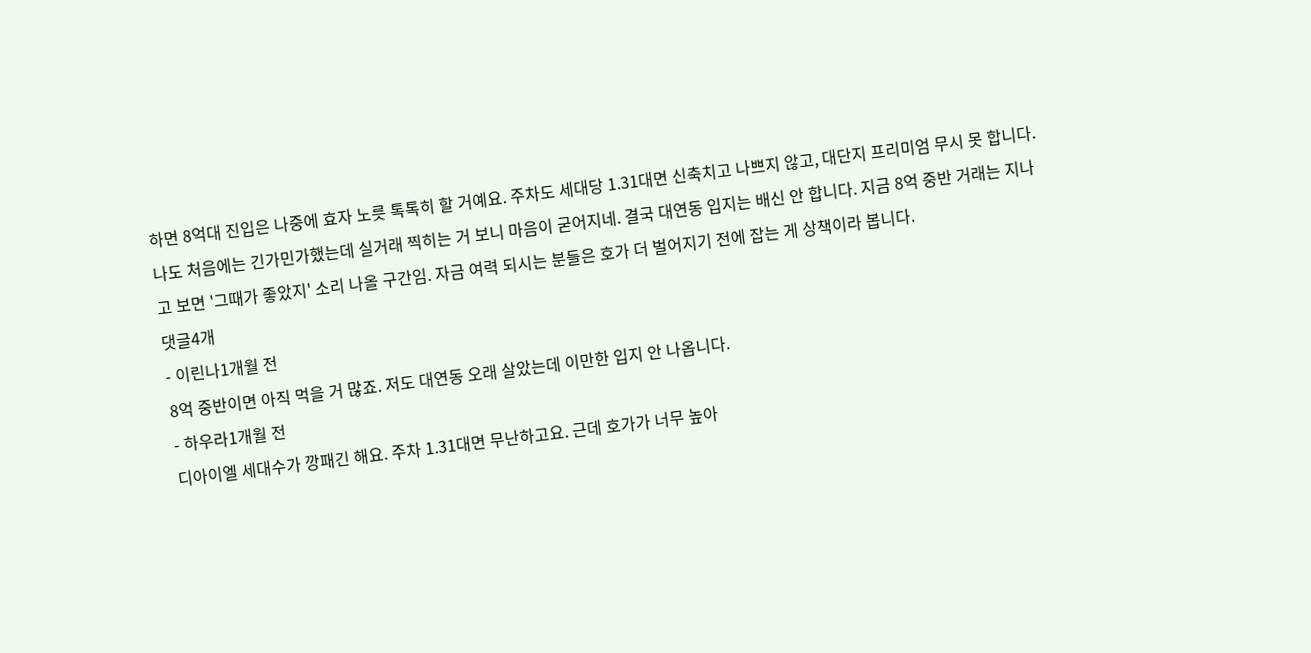하면 8억대 진입은 나중에 효자 노릇 톡톡히 할 거예요. 주차도 세대당 1.31대면 신축치고 나쁘지 않고, 대단지 프리미엄 무시 못 합니다. 나도 처음에는 긴가민가했는데 실거래 찍히는 거 보니 마음이 굳어지네. 결국 대연동 입지는 배신 안 합니다. 지금 8억 중반 거래는 지나고 보면 '그때가 좋았지' 소리 나올 구간임. 자금 여력 되시는 분들은 호가 더 벌어지기 전에 잡는 게 상책이라 봅니다.
댓글4개
- 이린나1개월 전
8억 중반이면 아직 먹을 거 많죠. 저도 대연동 오래 살았는데 이만한 입지 안 나옵니다.
- 하우라1개월 전
디아이엘 세대수가 깡패긴 해요. 주차 1.31대면 무난하고요. 근데 호가가 너무 높아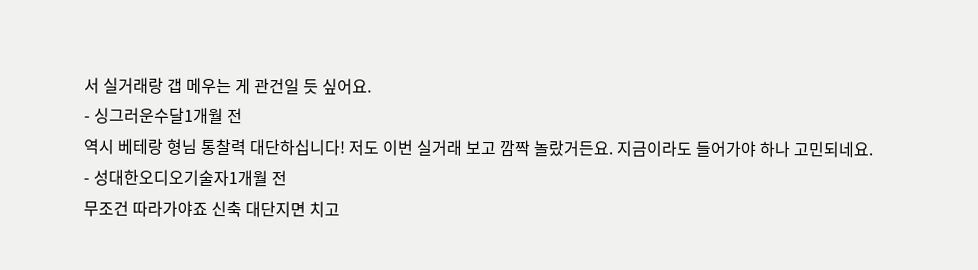서 실거래랑 갭 메우는 게 관건일 듯 싶어요.
- 싱그러운수달1개월 전
역시 베테랑 형님 통찰력 대단하십니다! 저도 이번 실거래 보고 깜짝 놀랐거든요. 지금이라도 들어가야 하나 고민되네요.
- 성대한오디오기술자1개월 전
무조건 따라가야죠 신축 대단지면 치고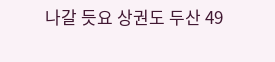나갈 듯요 상권도 두산 49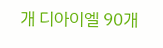개 디아이엘 90개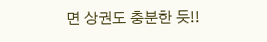면 상권도 충분한 듯!!